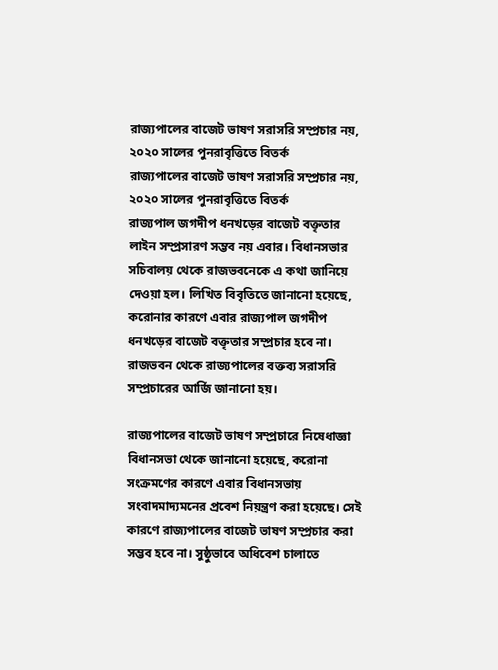রাজ্যপালের বাজেট ভাষণ সরাসরি সম্প্রচার নয়, ২০২০ সালের পুনরাবৃত্তিতে বিতর্ক
রাজ্যপালের বাজেট ভাষণ সরাসরি সম্প্রচার নয়, ২০২০ সালের পুনরাবৃত্তিতে বিতর্ক
রাজ্যপাল জগদীপ ধনখড়ের বাজেট বক্তৃতার লাইন সম্প্রসারণ সম্ভব নয় এবার। বিধানসভার সচিবালয় থেকে রাজভবনেকে এ কথা জানিয়ে দেওয়া হল। লিখিত বিবৃতিতে জানানো হয়েছে, করোনার কারণে এবার রাজ্যপাল জগদীপ ধনখড়ের বাজেট বক্তৃতার সম্প্রচার হবে না। রাজভবন থেকে রাজ্যপালের বক্তব্য সরাসরি সম্প্রচারের আর্জি জানানো হয়।

রাজ্যপালের বাজেট ভাষণ সম্প্রচারে নিষেধাজ্ঞা
বিধানসভা থেকে জানানো হয়েছে, করোনা সংক্রমণের কারণে এবার বিধানসভায় সংবাদমাদ্যমনের প্রবেশ নিয়ন্ত্রণ করা হয়েছে। সেই কারণে রাজ্যপালের বাজেট ভাষণ সম্প্রচার করা সম্ভব হবে না। সুষ্ঠুভাবে অধিবেশ চালাতে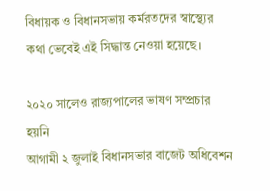বিধায়ক ও বিধানসভায় কর্মরতদের স্বাস্থ্যের কথা ভেবেই এই সিদ্ধান্ত নেওয়া হয়েছে।

২০২০ সালেও রাজ্যপালের ভাষণ সম্প্রচার হয়নি
আগামী ২ জুলাই বিধানসভার বাজেট অধিবেশন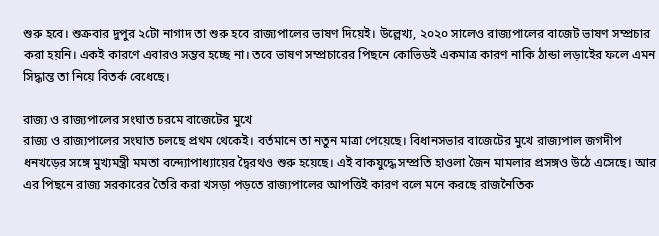শুরু হবে। শুক্রবার দুপুর ২টো নাগাদ তা শুরু হবে রাজ্যপালের ভাষণ দিয়েই। উল্লেখ্য, ২০২০ সালেও রাজ্যপালের বাজেট ভাষণ সম্প্রচার করা হয়নি। একই কারণে এবারও সম্ভব হচ্ছে না। তবে ভাষণ সম্প্রচারের পিছনে কোভিডই একমাত্র কারণ নাকি ঠান্ডা লড়াইের ফলে এমন সিদ্ধান্ত তা নিয়ে বিতর্ক বেধেছে।

রাজ্য ও রাজ্যপালের সংঘাত চরমে বাজেটের মুখে
রাজ্য ও রাজ্যপালের সংঘাত চলছে প্রথম থেকেই। বর্তমানে তা নতুন মাত্রা পেয়েছে। বিধানসভার বাজেটের মুখে রাজ্যপাল জগদীপ ধনখড়ের সঙ্গে মুখ্যমন্ত্রী মমতা বন্দ্যোপাধ্যায়ের দ্বৈরথও শুরু হয়েছে। এই বাকযুদ্ধে সম্প্রতি হাওলা জৈন মামলার প্রসঙ্গও উঠে এসেছে। আর এর পিছনে রাজ্য সরকারের তৈরি করা খসড়া পড়তে রাজ্যপালের আপত্তিই কারণ বলে মনে করছে রাজনৈতিক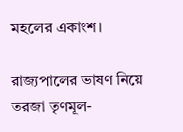মহলের একাংশ।

রাজ্যপালের ভাষণ নিয়ে তরজা তৃণমূল-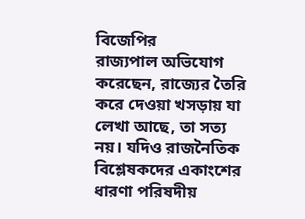বিজেপির
রাজ্যপাল অভিযোগ করেছেন, রাজ্যের তৈরি করে দেওয়া খসড়ায় যা লেখা আছে, তা সত্য নয়। যদিও রাজনৈতিক বিশ্লেষকদের একাংশের ধারণা পরিষদীয়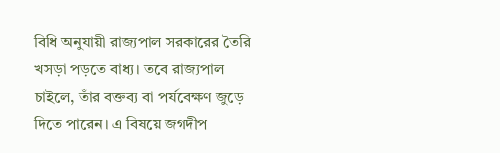বিধি অনুযায়ী রাজ্যপাল সরকারের তৈরি খসড়া পড়তে বাধ্য। তবে রাজ্যপাল চাইলে, তাঁর বক্তব্য বা পর্যবেক্ষণ জুড়ে দিতে পারেন। এ বিষয়ে জগদীপ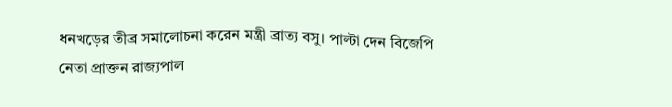ধনখড়ের তীব্র সমালোচনা করেন মন্ত্রী ব্রাত্য বসু। পাল্টা দেন বিজেপি নেতা প্রাক্তন রাজ্যপাল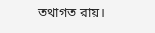তথাগত রায়।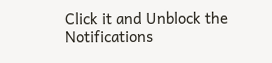Click it and Unblock the Notifications